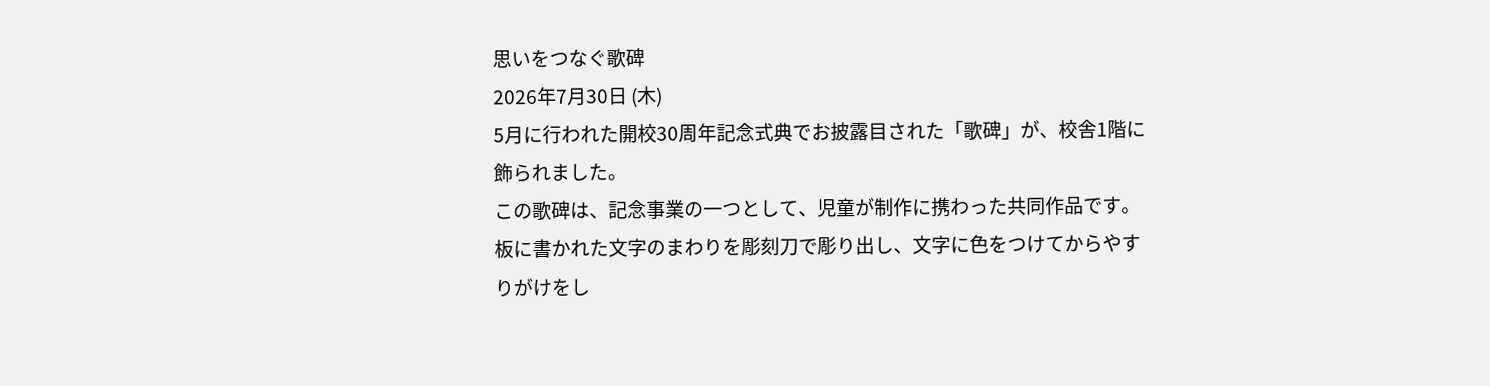思いをつなぐ歌碑
2026年7月30日 (木)
5月に行われた開校30周年記念式典でお披露目された「歌碑」が、校舎1階に飾られました。
この歌碑は、記念事業の一つとして、児童が制作に携わった共同作品です。板に書かれた文字のまわりを彫刻刀で彫り出し、文字に色をつけてからやすりがけをし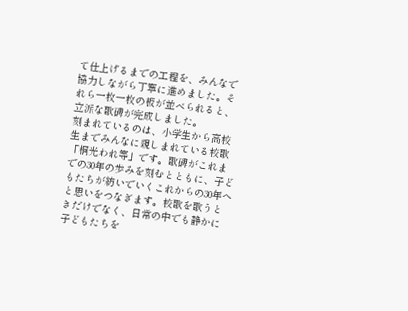て仕上げるまでの工程を、みんなで協力しながら丁寧に進めました。それら一枚一枚の板が並べられると、立派な歌碑が完成しました。
刻まれているのは、小学生から高校生までみんなに親しまれている校歌「桐光われ等」です。歌碑がこれまでの30年の歩みを刻むとともに、子どもたちが紡いでいくこれからの30年へと思いをつなぎます。校歌を歌うときだけでなく、日常の中でも静かに子どもたちを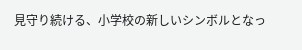見守り続ける、小学校の新しいシンボルとなっ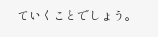ていくことでしょう。